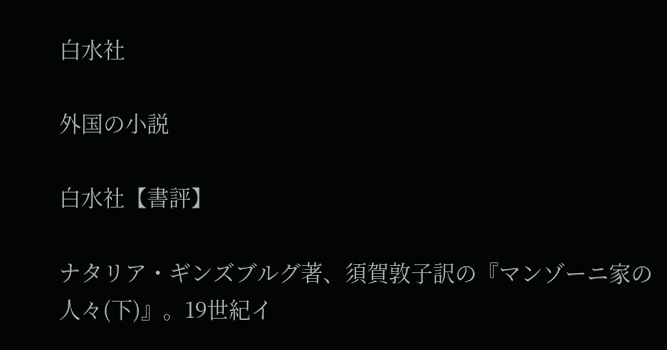白水社

外国の小説

白水社【書評】

ナタリア・ギンズブルグ著、須賀敦子訳の『マンゾーニ家の人々(下)』。19世紀イ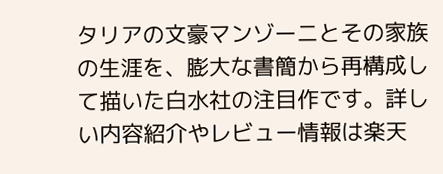タリアの文豪マンゾーニとその家族の生涯を、膨大な書簡から再構成して描いた白水社の注目作です。詳しい内容紹介やレビュー情報は楽天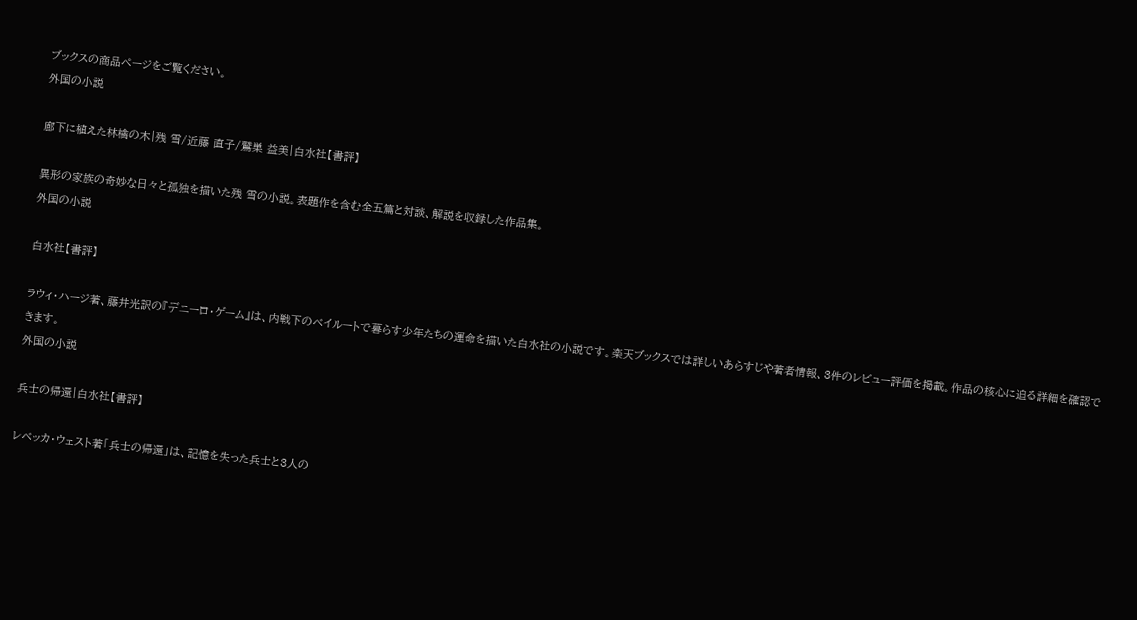ブックスの商品ページをご覧ください。
外国の小説

廊下に植えた林檎の木|残 雪/近藤 直子/鷲巣 益美|白水社【書評】

異形の家族の奇妙な日々と孤独を描いた残 雪の小説。表題作を含む全五篇と対談、解説を収録した作品集。
外国の小説

白水社【書評】

ラウィ・ハージ著、藤井光訳の『デニーロ・ゲーム』は、内戦下のベイルートで暮らす少年たちの運命を描いた白水社の小説です。楽天ブックスでは詳しいあらすじや著者情報、3件のレビュー評価を掲載。作品の核心に迫る詳細を確認できます。
外国の小説

兵士の帰還|白水社【書評】

レベッカ・ウェスト著「兵士の帰還」は、記憶を失った兵士と3人の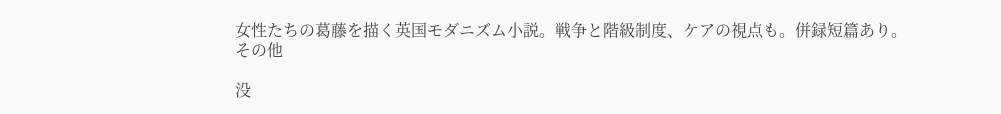女性たちの葛藤を描く英国モダニズム小説。戦争と階級制度、ケアの視点も。併録短篇あり。
その他

没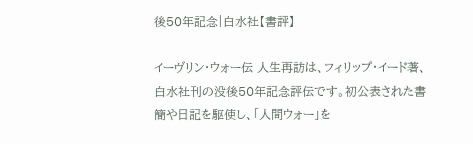後50年記念|白水社【書評】

イーヴリン・ウォー伝 人生再訪は、フィリップ・イード著、白水社刊の没後50年記念評伝です。初公表された書簡や日記を駆使し、「人間ウォー」を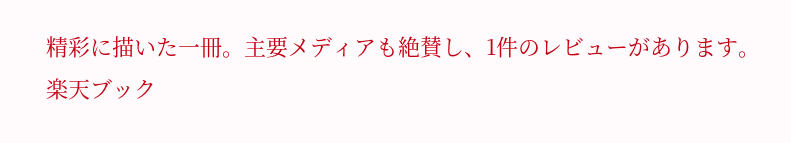精彩に描いた一冊。主要メディアも絶賛し、1件のレビューがあります。楽天ブック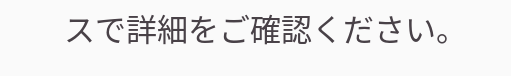スで詳細をご確認ください。